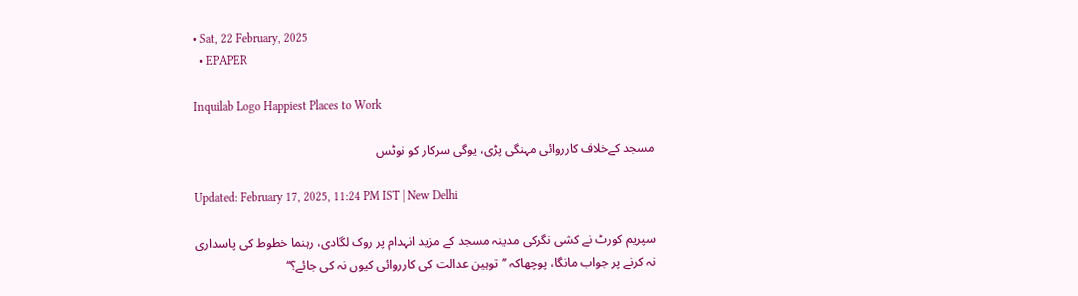• Sat, 22 February, 2025
  • EPAPER

Inquilab Logo Happiest Places to Work

مسجد کےخلاف کارروائی مہنگی پڑی، یوگی سرکار کو نوٹس

Updated: February 17, 2025, 11:24 PM IST | New Delhi

سپریم کورٹ نے کشی نگرکی مدینہ مسجد کے مزید انہدام پر روک لگادی، رہنما خطوط کی پاسداری نہ کرنے پر جواب مانگا، پوچھاکہ ’’توہین عدالت کی کارروائی کیوں نہ کی جائے؟‘‘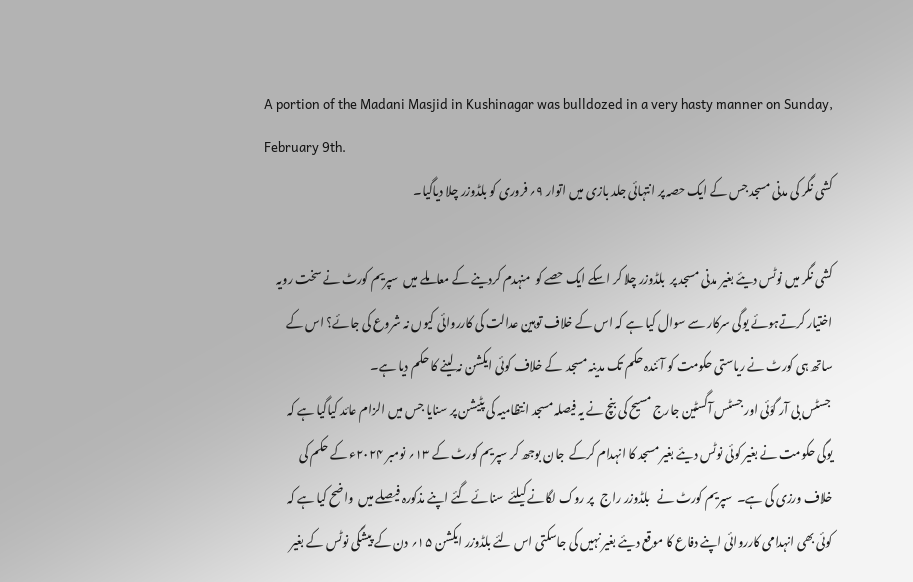A portion of the Madani Masjid in Kushinagar was bulldozed in a very hasty manner on Sunday, February 9th.
کشی نگر کی مدنی مسجد جس کے ایک حصہ پر انتہائی جلد بازی میں اتوار ۹؍ فروری کو بلڈوزر چلا دیاگیا۔

کشی نگر میں نوٹس دیئے بغیر مدنی مسجد پر  بلڈوزر چلا کر اسکے ایک حصے کو  منہدم کردینے کے معاملے میں  سپریم کورٹ نے سخت رویہ اختیار کرتےہوئے یوگی سرکار سے سوال کیا ہے کہ اس کے خلاف توہین عدالت کی کارروائی کیوں نہ شروع کی جائے؟ اس کے ساتھ ہی کورٹ نے ریاستی حکومت کو آئندہ حکم تک مدینہ مسجد  کے خلاف کوئی ایکشن نہ لینے کا حکم دیا ہے۔
 جسٹس بی آر گوَئی اور جسٹس آگسٹین جارج مسیح کی بنچ نے یہ فیصلہ مسجد انتظامیہ کی پٹیشن پر سنایا جس میں الزام عائد کیاگیا ہے کہ یوگی حکومت نے بغیر کوئی نوٹس دیئے بغیر مسجد کا انہدام کرکے  جان بوجھ کر سپریم کورٹ کے ۱۳؍ نومبر ۲۰۲۴ء کے حکم کی خلاف ورزی کی ہے۔  سپریم کورٹ نے   بلڈوزر راج   پر روک لگانے کیلئے  سنائے گئے اپنے مذکورہ فیصلے میں  واضح کیا ہے کہ کوئی بھی انہدامی کارروائی اپنے دفاع کا موقع دیئے بغیر نہیں کی جاسکتی اس لئے بلڈوزر ایکشن ۱۵؍ دن کے پیشگی نوٹس کے بغیر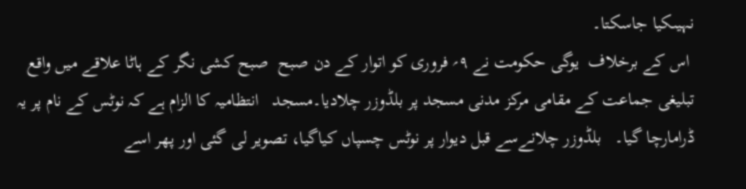نہیںکیا جاسکتا۔
 اس کے برخلاف  یوگی حکومت نے ۹؍ فروری کو اتوار کے دن صبح  صبح کشی نگر کے ہاٹا علاقے میں واقع تبلیغی جماعت کے مقامی مرکز مدنی مسجد پر بلڈوزر چلادیا۔مسجد   انتظامیہ کا الزام ہے کہ نوٹس کے نام پر یہ ڈرامارچا گیا۔   بلڈوزر چلانےسے قبل دیوار پر نوٹس چسپاں کیاگیا، تصویر لی گئی اور پھر اسے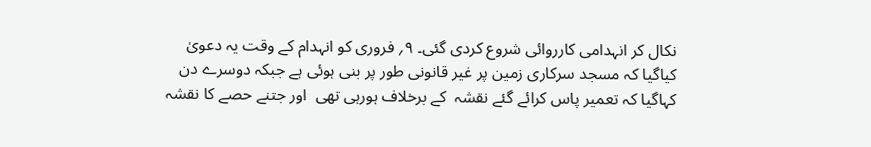نکال کر انہدامی کارروائی شروع کردی گئی۔ ۹؍ فروری کو انہدام کے وقت یہ دعویٰ کیاگیا کہ مسجد سرکاری زمین پر غیر قانونی طور پر بنی ہوئی ہے جبکہ دوسرے دن کہاگیا کہ تعمیر پاس کرائے گئے نقشہ  کے برخلاف ہورہی تھی  اور جتنے حصے کا نقشہ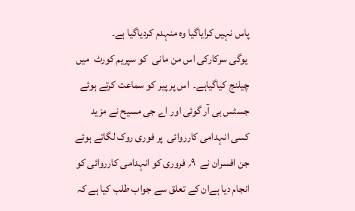پاس نہیں کرایاگیا وہ منہدم کردیاگیا ہے۔
 یوگی سرکارکی اس من مانی  کو سپریم کورٹ  میں چیلنج کیاگیاہے۔  اس پر پیر کو سماعت کرتے ہوئے جسٹس بی آر گوئی اور اے جی مسیح نے مزید  کسی انہدامی کارروائی  پر فوری روک لگاتے ہوئے   جن افسران نے  ۹؍ فروری کو انہدامی کارروائی کو انجام دیا ہےان کے تعلق سے جواب طلب کیا ہے کہ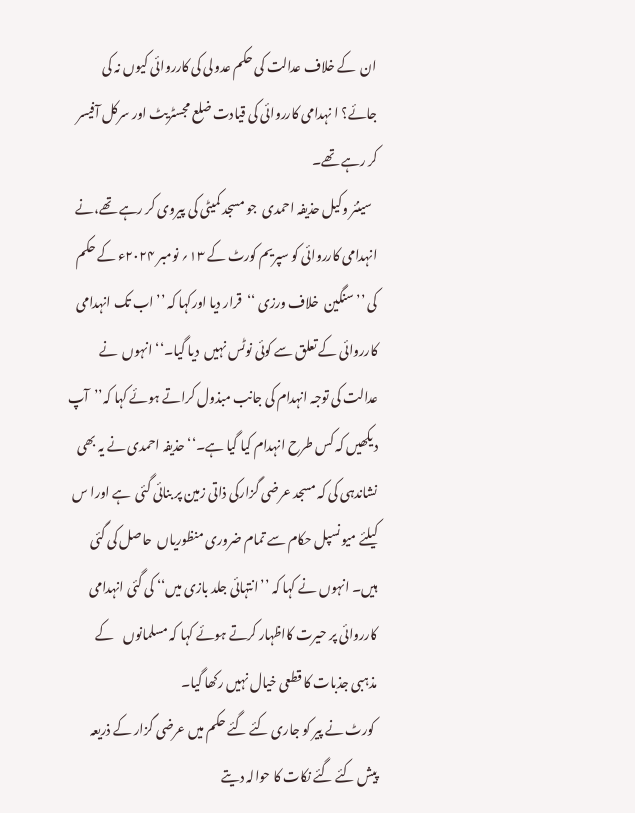ان  کے خلاف عدالت کی حکم عدولی کی کارروائی کیوں نہ کی جائے؟ ا نہدامی کارروائی کی قیادت ضلع مجسٹریٹ اور سرکل آفیسر کر رہے تھے۔
  سینئر وکیل حذیفہ احمدی  جو مسجد کمیٹی کی پیروی کر رہے تھے،نے انہدامی کارروائی کو سپریم کورٹ کے ۱۳؍ نومبر ۲۰۲۴ء کے حکم کی ’’سنگین  خلاف ورزی ‘‘  قرار دیا اورکہا کہ ’’ اب تک انہدامی کارروائی کے تعلق سے کوئی نوٹس نہیں  دیا گیا۔‘‘ انہوں  نے عدالت کی توجہ انہدام کی جانب مبذول کراتے ہوئے کہا کہ’’آپ دیکھیں کہ کس طرح انہدام کیا گیا ہے۔‘‘ حذیفہ احمدی نے یہ بھی نشاندہی کی کہ مسجد عرضی گزارکی ذاتی زمین پر بنائی گئی  ہے اورا س کیلئے میونسپل حکام سے تمام ضروری منظوریاں  حاصل کی گئی ہیں۔ انہوں نے کہا کہ ’’انتہائی جلد بازی میں‘‘ کی گئی انہدامی کارروائی پر حیرت کااظہار کرتے ہوئے کہا کہ مسلمانوں    کے مذہبی جذبات کا قطعی خیال نہیں رکھا گیا۔
 کورٹ نے پیر کو جاری کئے گئے حکم میں عرضی گزار کے ذریعہ پیش کئے گئے نکات کا حوالہ دیتے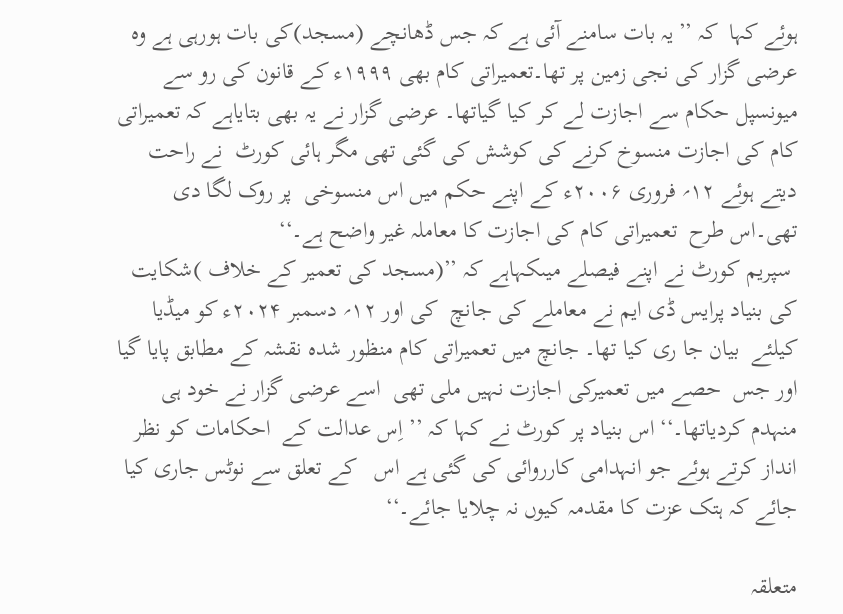ہوئے کہا  کہ ’’یہ بات سامنے آئی ہے کہ جس ڈھانچے (مسجد)کی بات ہورہی ہے وہ عرضی گزار کی نجی زمین پر تھا۔تعمیراتی کام بھی ۱۹۹۹ء کے قانون کی رو سے میونسپل حکام سے اجازت لے کر کیا گیاتھا۔ عرضی گزار نے یہ بھی بتایاہے کہ تعمیراتی کام کی اجازت منسوخ کرنے کی کوشش کی گئی تھی مگر ہائی کورٹ  نے راحت دیتے ہوئے ۱۲؍ فروری ۲۰۰۶ء کے اپنے حکم میں اس منسوخی  پر روک لگا دی تھی۔اس طرح  تعمیراتی کام کی اجازت کا معاملہ غیر واضح ہے۔‘‘
 سپریم کورٹ نے اپنے فیصلے میںکہاہے کہ ’’(مسجد کی تعمیر کے خلاف )شکایت کی بنیاد پرایس ڈی ایم نے معاملے کی جانچ  کی اور ۱۲؍ دسمبر ۲۰۲۴ء کو میڈیا کیلئے  بیان جا ری کیا تھا۔ جانچ میں تعمیراتی کام منظور شدہ نقشہ کے مطابق پایا گیا اور جس  حصے میں تعمیرکی اجازت نہیں ملی تھی  اسے عرضی گزار نے خود ہی  منہدم کردیاتھا۔‘‘ اس بنیاد پر کورٹ نے کہا کہ ’’ اِس عدالت کے  احکامات کو نظر انداز کرتے ہوئے جو انہدامی کارروائی کی گئی ہے اس   کے تعلق سے نوٹس جاری کیا جائے کہ ہتک عزت کا مقدمہ کیوں نہ چلایا جائے۔‘‘

متعلقہ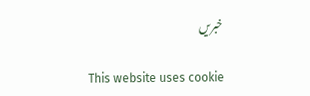خبریں

This website uses cookie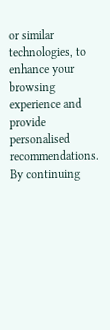or similar technologies, to enhance your browsing experience and provide personalised recommendations. By continuing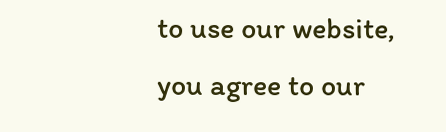to use our website, you agree to our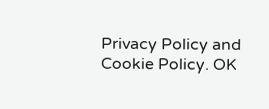Privacy Policy and Cookie Policy. OK